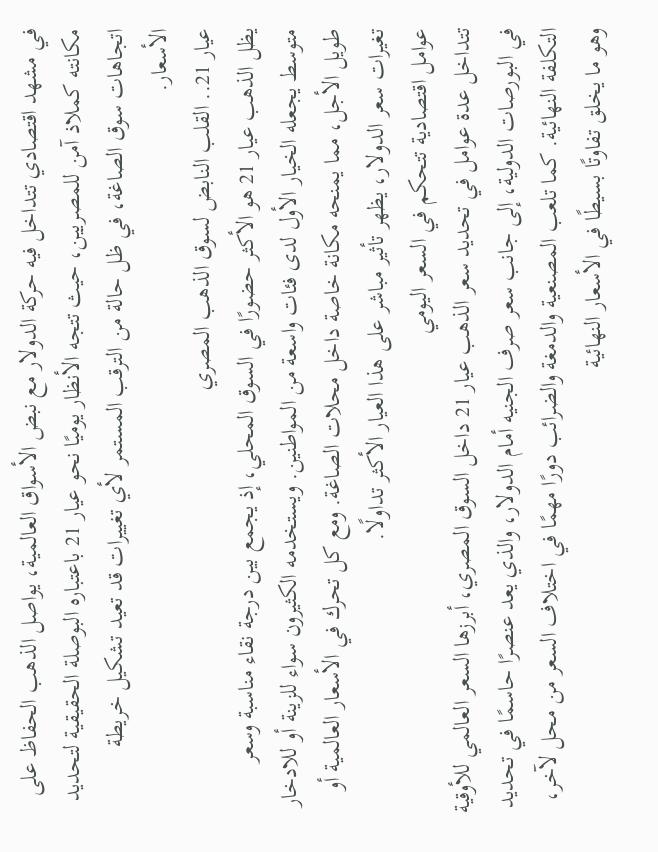في مشهد اقتصادي تتداخل فيه حركة الدولار مع نبض الأسواق العالمية، يواصل الذهب الحفاظ على مكانته كملاذ آمن للمصريين، حيث تتجه الأنظار يوميًا نحو عيار 21 باعتباره البوصلة الحقيقية لتحديد اتجاهات سوق الصاغة، في ظل حالة من الترقب المستمر لأي تغييرات قد تعيد تشكيل خريطة الأسعار.
عيار 21.. القلب النابض لسوق الذهب المصري
يظل الذهب عيار 21 هو الأكثر حضورًا في السوق المحلي، إذ يجمع بين درجة نقاء مناسبة وسعر متوسط يجعله الخيار الأول لدى فئات واسعة من المواطنين. ويستخدمه الكثيرون سواء للزينة أو للادخار طويل الأجل، مما يمنحه مكانة خاصة داخل محلات الصاغة. ومع كل تحرك في الأسعار العالمية أو تغيرات سعر الدولار، يظهر تأثير مباشر على هذا العيار الأكثر تداولًا.
عوامل اقتصادية تتحكم في السعر اليومي
تتداخل عدة عوامل في تحديد سعر الذهب عيار 21 داخل السوق المصري، أبرزها السعر العالمي للأوقية في البورصات الدولية، إلى جانب سعر صرف الجنيه أمام الدولار، والذي يعد عنصرًا حاسمًا في تحديد التكلفة النهائية. كما تلعب المصنعية والدمغة والضرائب دورًا مهمًا في اختلاف السعر من محل لآخر، وهو ما يخلق تفاوتًا بسيطًا في الأسعار النهائية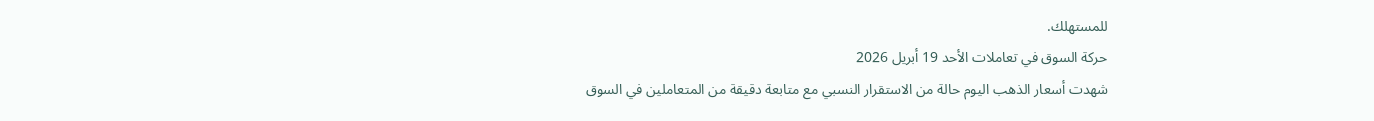للمستهلك.
حركة السوق في تعاملات الأحد 19 أبريل 2026
شهدت أسعار الذهب اليوم حالة من الاستقرار النسبي مع متابعة دقيقة من المتعاملين في السوق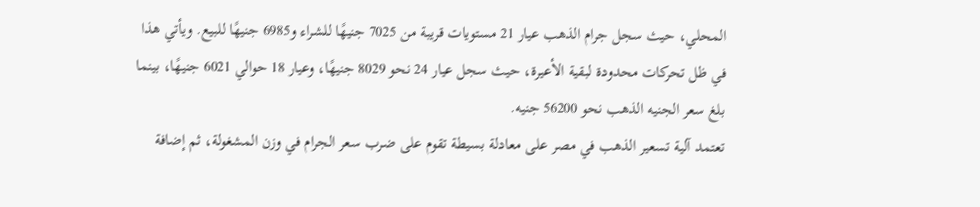المحلي، حيث سجل جرام الذهب عيار 21 مستويات قريبة من 7025 جنيهًا للشراء و6985 جنيهًا للبيع. ويأتي هذا في ظل تحركات محدودة لبقية الأعيرة، حيث سجل عيار 24 نحو 8029 جنيهًا، وعيار 18 حوالي 6021 جنيهًا، بينما بلغ سعر الجنيه الذهب نحو 56200 جنيه.
تعتمد آلية تسعير الذهب في مصر على معادلة بسيطة تقوم على ضرب سعر الجرام في وزن المشغولة، ثم إضافة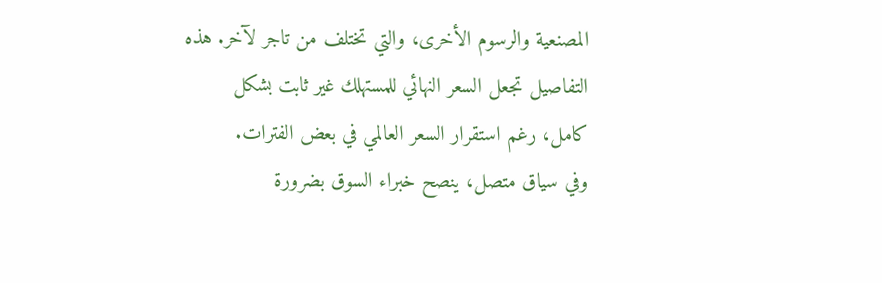المصنعية والرسوم الأخرى، والتي تختلف من تاجر لآخر. هذه التفاصيل تجعل السعر النهائي للمستهلك غير ثابت بشكل كامل، رغم استقرار السعر العالمي في بعض الفترات.
وفي سياق متصل، ينصح خبراء السوق بضرورة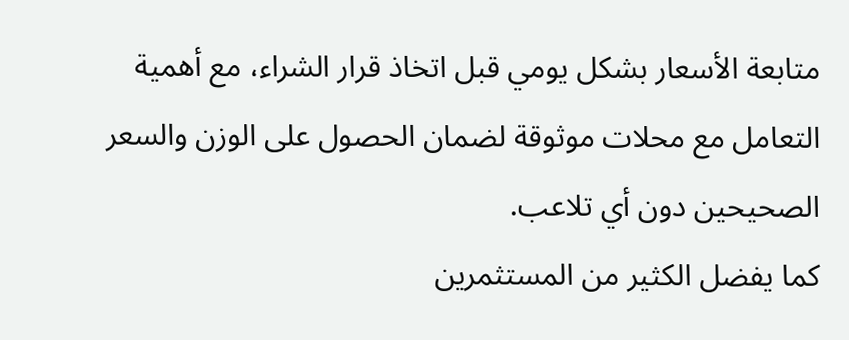متابعة الأسعار بشكل يومي قبل اتخاذ قرار الشراء، مع أهمية التعامل مع محلات موثوقة لضمان الحصول على الوزن والسعر الصحيحين دون أي تلاعب.
كما يفضل الكثير من المستثمرين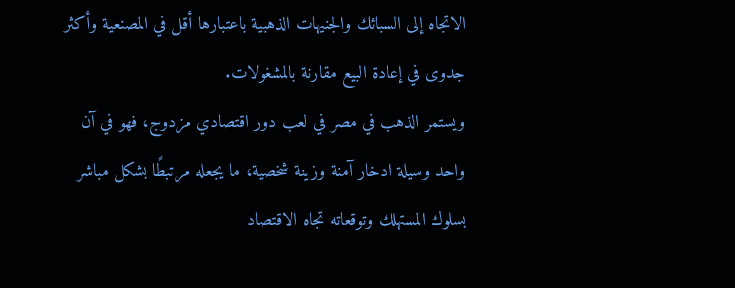الاتجاه إلى السبائك والجنيهات الذهبية باعتبارها أقل في المصنعية وأكثر جدوى في إعادة البيع مقارنة بالمشغولات.
ويستمر الذهب في مصر في لعب دور اقتصادي مزدوج، فهو في آن واحد وسيلة ادخار آمنة وزينة شخصية، ما يجعله مرتبطًا بشكل مباشر بسلوك المستهلك وتوقعاته تجاه الاقتصاد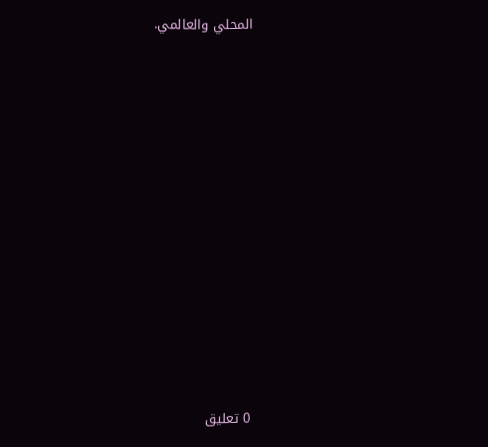المحلي والعالمي.
















0 تعليق